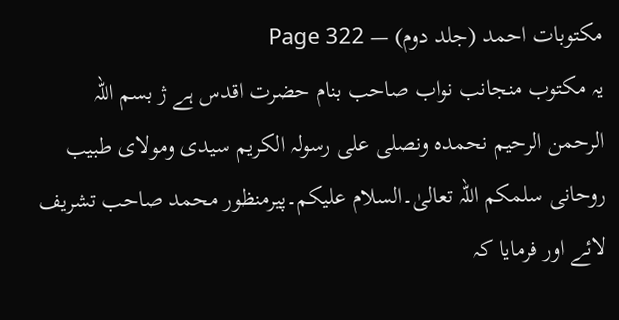مکتوبات احمد (جلد دوم) — Page 322
یہ مکتوب منجانب نواب صاحب بنام حضرت اقدس ہے ژ بسم اللہ الرحمن الرحیم نحمدہ ونصلی علی رسولہ الکریم سیدی ومولای طبیب روحانی سلمکم اللہ تعالیٰ۔السلام علیکم۔پیرمنظور محمد صاحب تشریف لائے اور فرمایا کہ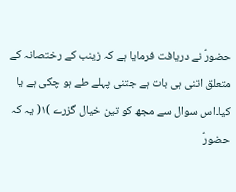حضورؑ نے دریافت فرمایا ہے کہ زینب کے رختصانہ کے متعلق اتنی ہی بات ہے جتنی پہلے طے ہو چکی ہے یا کیا۔اس سوال سے مجھ کو تین خیال گزرے )۱( یہ کہ حضورؑ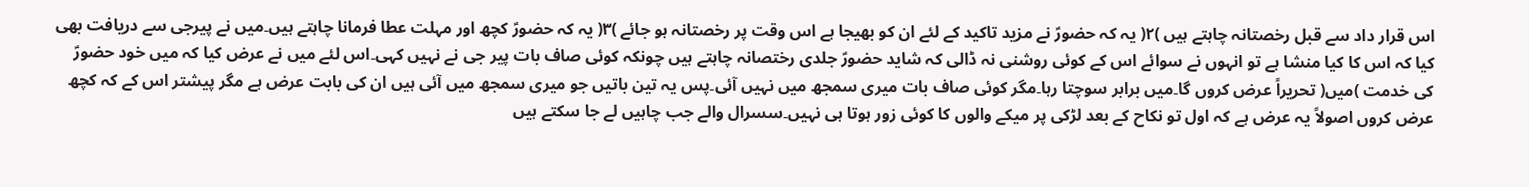اس قرار داد سے قبل رخصتانہ چاہتے ہیں )۲( یہ کہ حضورؑ نے مزید تاکید کے لئے ان کو بھیجا ہے اس وقت پر رخصتانہ ہو جائے )۳( یہ کہ حضورؑ کچھ اور مہلت عطا فرمانا چاہتے ہیں۔میں نے پیرجی سے دریافت بھی کیا کہ اس کا کیا منشا ہے تو انہوں نے سوائے اس کے کوئی روشنی نہ ڈالی کہ شاید حضورؑ جلدی رختصانہ چاہتے ہیں چونکہ کوئی صاف بات پیر جی نے نہیں کہی۔اس لئے میں نے عرض کیا کہ میں خود حضورؑ کی خدمت )میں( تحریراً عرض کروں گا۔میں برابر سوچتا رہا۔مگر کوئی صاف بات میری سمجھ میں نہیں آئی۔پس یہ تین باتیں جو میری سمجھ میں آئی ہیں ان کی بابت عرض ہے مگر پیشتر اس کے کہ کچھ عرض کروں اصولاً یہ عرض ہے کہ اول تو نکاح کے بعد لڑکی پر میکے والوں کا کوئی زور ہوتا ہی نہیں۔سسرال والے جب چاہیں لے جا سکتے ہیں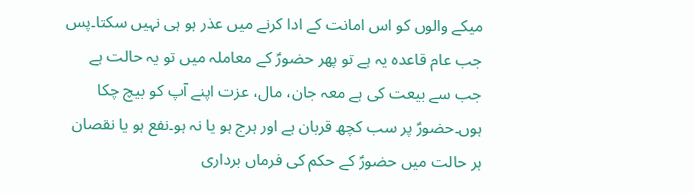میکے والوں کو اس امانت کے ادا کرنے میں عذر ہو ہی نہیں سکتا۔پس جب عام قاعدہ یہ ہے تو پھر حضورؑ کے معاملہ میں تو یہ حالت ہے جب سے بیعت کی ہے معہ جان، مال، عزت اپنے آپ کو بیچ چکا ہوں۔حضورؑ پر سب کچھ قربان ہے اور ہرج ہو یا نہ ہو۔نفع ہو یا نقصان ہر حالت میں حضورؑ کے حکم کی فرماں برداری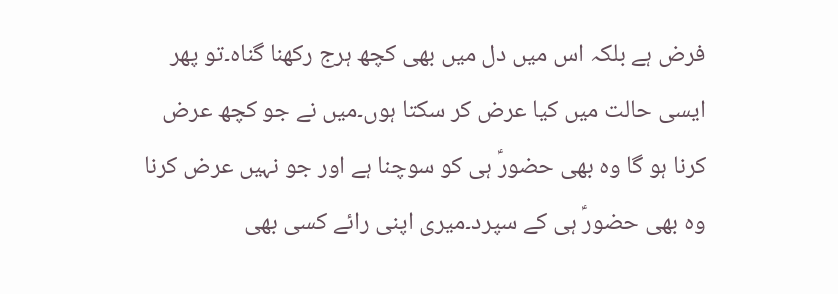فرض ہے بلکہ اس میں دل میں بھی کچھ ہرج رکھنا گناہ۔تو پھر ایسی حالت میں کیا عرض کر سکتا ہوں۔میں نے جو کچھ عرض کرنا ہو گا وہ بھی حضورؑ ہی کو سوچنا ہے اور جو نہیں عرض کرنا وہ بھی حضورؑ ہی کے سپرد۔میری اپنی رائے کسی بھی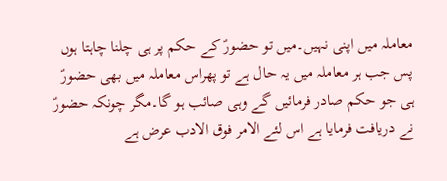معاملہ میں اپنی نہیں۔میں تو حضورؑ کے حکم پر ہی چلنا چاہتا ہوں پس جب ہر معاملہ میں یہ حال ہے تو پھراس معاملہ میں بھی حضورؑ ہی جو حکم صادر فرمائیں گے وہی صائب ہو گا۔مگر چونکہ حضورؑ نے دریافت فرمایا ہے اس لئے الامر فوق الادب عرض ہے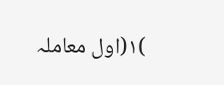)۱(اول معاملہ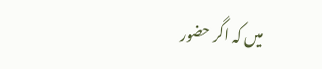میں کہ اگر حضور